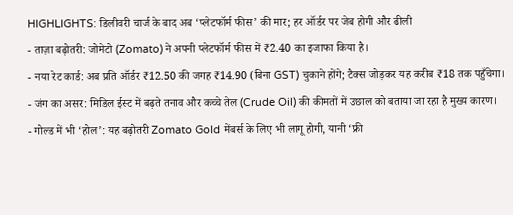HIGHLIGHTS: डिलीवरी चार्ज के बाद अब ‘प्लेटफॉर्म फीस’ की मार; हर ऑर्डर पर जेब होगी और ढीली
- ताज़ा बढ़ोतरी: जोमेटो (Zomato) ने अपनी प्लेटफॉर्म फीस में ₹2.40 का इजाफा किया है।
- नया रेट कार्ड: अब प्रति ऑर्डर ₹12.50 की जगह ₹14.90 (बिना GST) चुकाने होंगे; टैक्स जोड़कर यह करीब ₹18 तक पहुँचेगा।
- जंग का असर: मिडिल ईस्ट में बढ़ते तनाव और कच्चे तेल (Crude Oil) की कीमतों में उछाल को बताया जा रहा है मुख्य कारण।
- गोल्ड में भी ‘होल’: यह बढ़ोतरी Zomato Gold मेंबर्स के लिए भी लागू होगी, यानी ‘फ्री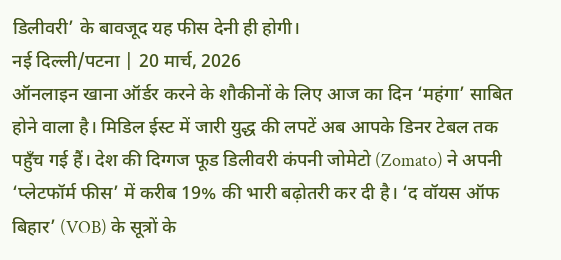डिलीवरी’ के बावजूद यह फीस देनी ही होगी।
नई दिल्ली/पटना | 20 मार्च, 2026
ऑनलाइन खाना ऑर्डर करने के शौकीनों के लिए आज का दिन ‘महंगा’ साबित होने वाला है। मिडिल ईस्ट में जारी युद्ध की लपटें अब आपके डिनर टेबल तक पहुँच गई हैं। देश की दिग्गज फूड डिलीवरी कंपनी जोमेटो (Zomato) ने अपनी ‘प्लेटफॉर्म फीस’ में करीब 19% की भारी बढ़ोतरी कर दी है। ‘द वॉयस ऑफ बिहार’ (VOB) के सूत्रों के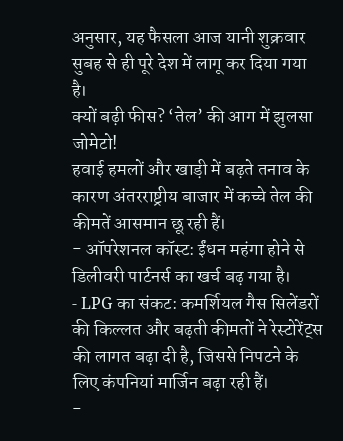अनुसार, यह फैसला आज यानी शुक्रवार सुबह से ही पूरे देश में लागू कर दिया गया है।
क्यों बढ़ी फीस? ‘तेल’ की आग में झुलसा जोमेटो!
हवाई हमलों और खाड़ी में बढ़ते तनाव के कारण अंतरराष्ट्रीय बाजार में कच्चे तेल की कीमतें आसमान छू रही हैं।
- ऑपरेशनल कॉस्ट: ईंधन महंगा होने से डिलीवरी पार्टनर्स का खर्च बढ़ गया है।
- LPG का संकट: कमर्शियल गैस सिलेंडरों की किल्लत और बढ़ती कीमतों ने रेस्टोरेंट्स की लागत बढ़ा दी है, जिससे निपटने के लिए कंपनियां मार्जिन बढ़ा रही हैं।
-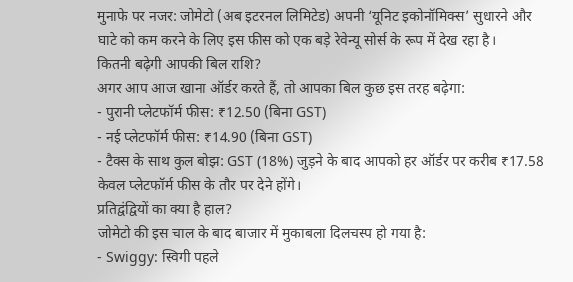मुनाफे पर नजर: जोमेटो (अब इटरनल लिमिटेड) अपनी ‘यूनिट इकोनॉमिक्स’ सुधारने और घाटे को कम करने के लिए इस फीस को एक बड़े रेवेन्यू सोर्स के रूप में देख रहा है।
कितनी बढ़ेगी आपकी बिल राशि?
अगर आप आज खाना ऑर्डर करते हैं, तो आपका बिल कुछ इस तरह बढ़ेगा:
- पुरानी प्लेटफॉर्म फीस: ₹12.50 (बिना GST)
- नई प्लेटफॉर्म फीस: ₹14.90 (बिना GST)
- टैक्स के साथ कुल बोझ: GST (18%) जुड़ने के बाद आपको हर ऑर्डर पर करीब ₹17.58 केवल प्लेटफॉर्म फीस के तौर पर देने होंगे।
प्रतिद्वंद्वियों का क्या है हाल?
जोमेटो की इस चाल के बाद बाजार में मुकाबला दिलचस्प हो गया है:
- Swiggy: स्विगी पहले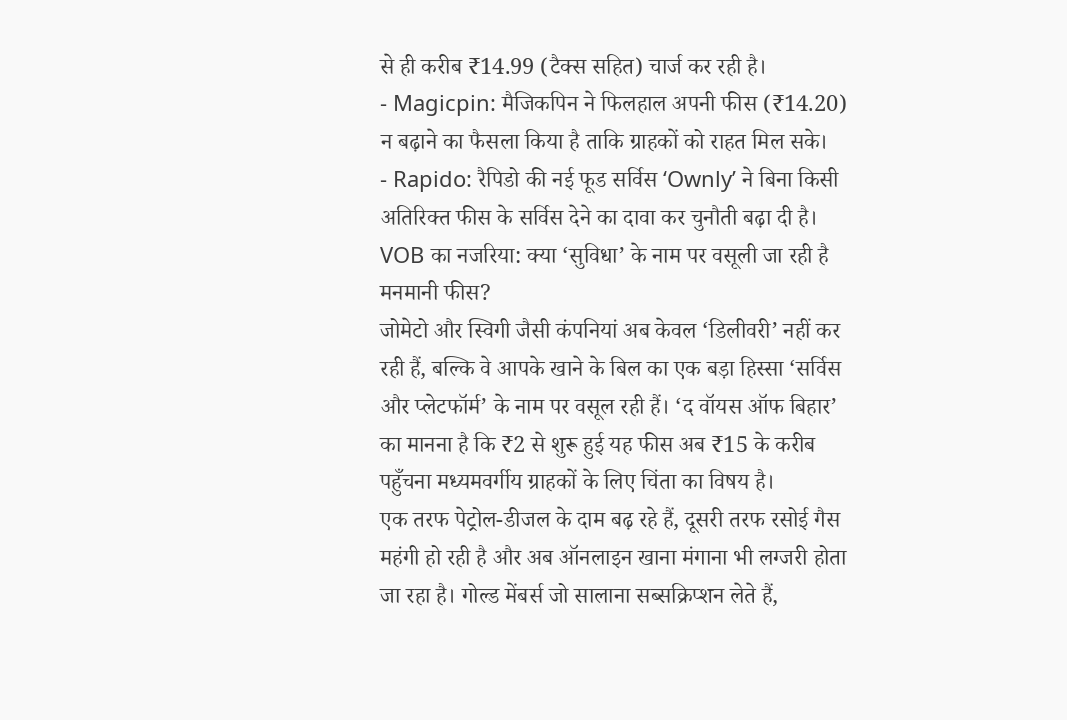से ही करीब ₹14.99 (टैक्स सहित) चार्ज कर रही है।
- Magicpin: मैजिकपिन ने फिलहाल अपनी फीस (₹14.20) न बढ़ाने का फैसला किया है ताकि ग्राहकों को राहत मिल सके।
- Rapido: रैपिडो की नई फूड सर्विस ‘Ownly’ ने बिना किसी अतिरिक्त फीस के सर्विस देने का दावा कर चुनौती बढ़ा दी है।
VOB का नजरिया: क्या ‘सुविधा’ के नाम पर वसूली जा रही है मनमानी फीस?
जोमेटो और स्विगी जैसी कंपनियां अब केवल ‘डिलीवरी’ नहीं कर रही हैं, बल्कि वे आपके खाने के बिल का एक बड़ा हिस्सा ‘सर्विस और प्लेटफॉर्म’ के नाम पर वसूल रही हैं। ‘द वॉयस ऑफ बिहार’ का मानना है कि ₹2 से शुरू हुई यह फीस अब ₹15 के करीब पहुँचना मध्यमवर्गीय ग्राहकों के लिए चिंता का विषय है।
एक तरफ पेट्रोल-डीजल के दाम बढ़ रहे हैं, दूसरी तरफ रसोई गैस महंगी हो रही है और अब ऑनलाइन खाना मंगाना भी लग्जरी होता जा रहा है। गोल्ड मेंबर्स जो सालाना सब्सक्रिप्शन लेते हैं,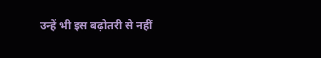उन्हें भी इस बढ़ोतरी से नहीं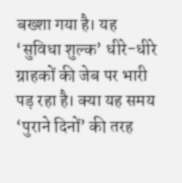बख्शा गया है। यह ‘सुविधा शुल्क’ धीरे-धीरे ग्राहकों की जेब पर भारी पड़ रहा है। क्या यह समय ‘पुराने दिनों’ की तरह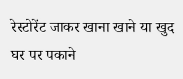रेस्टोरेंट जाकर खाना खाने या खुद घर पर पकाने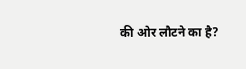की ओर लौटने का है?